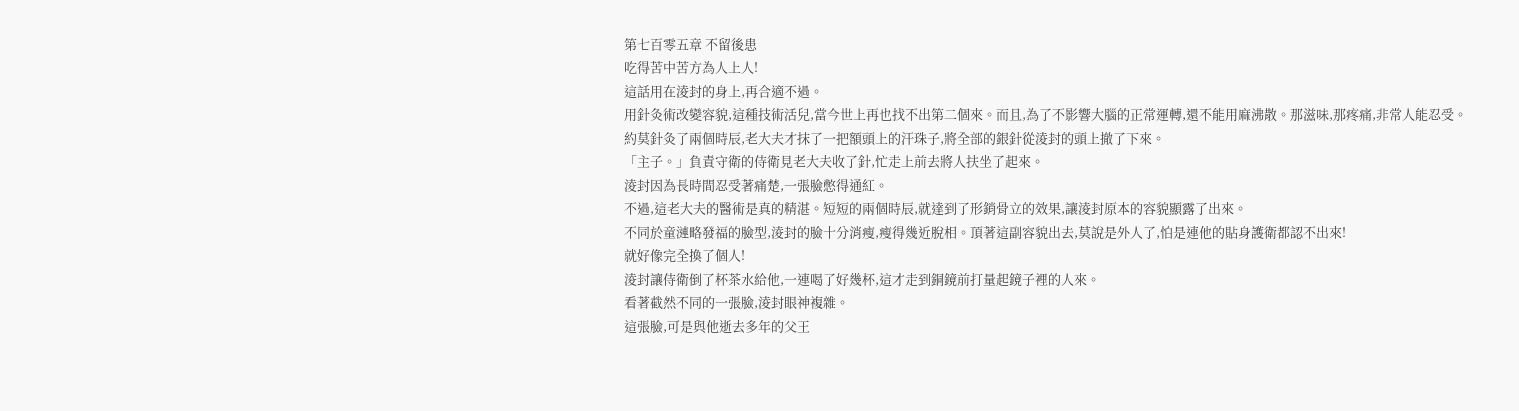第七百零五章 不留後患
吃得苦中苦方為人上人!
這話用在淩封的身上,再合適不過。
用針灸術改變容貌,這種技術活兒,當今世上再也找不出第二個來。而且,為了不影響大腦的正常運轉,還不能用麻沸散。那滋味,那疼痛,非常人能忍受。
約莫針灸了兩個時辰,老大夫才抹了一把額頭上的汗珠子,將全部的銀針從淩封的頭上撤了下來。
「主子。」負責守衛的侍衛見老大夫收了針,忙走上前去將人扶坐了起來。
淩封因為長時間忍受著痛楚,一張臉憋得通紅。
不過,這老大夫的醫術是真的精湛。短短的兩個時辰,就達到了形銷骨立的效果,讓淩封原本的容貌顯露了出來。
不同於童漣略發福的臉型,淩封的臉十分消瘦,瘦得幾近脫相。頂著這副容貌出去,莫說是外人了,怕是連他的貼身護衛都認不出來!
就好像完全換了個人!
淩封讓侍衛倒了杯茶水給他,一連喝了好幾杯,這才走到銅鏡前打量起鏡子裡的人來。
看著截然不同的一張臉,淩封眼神複雜。
這張臉,可是與他逝去多年的父王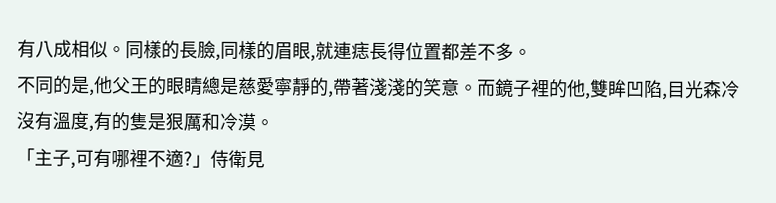有八成相似。同樣的長臉,同樣的眉眼,就連痣長得位置都差不多。
不同的是,他父王的眼睛總是慈愛寧靜的,帶著淺淺的笑意。而鏡子裡的他,雙眸凹陷,目光森冷沒有溫度,有的隻是狠厲和冷漠。
「主子,可有哪裡不適?」侍衛見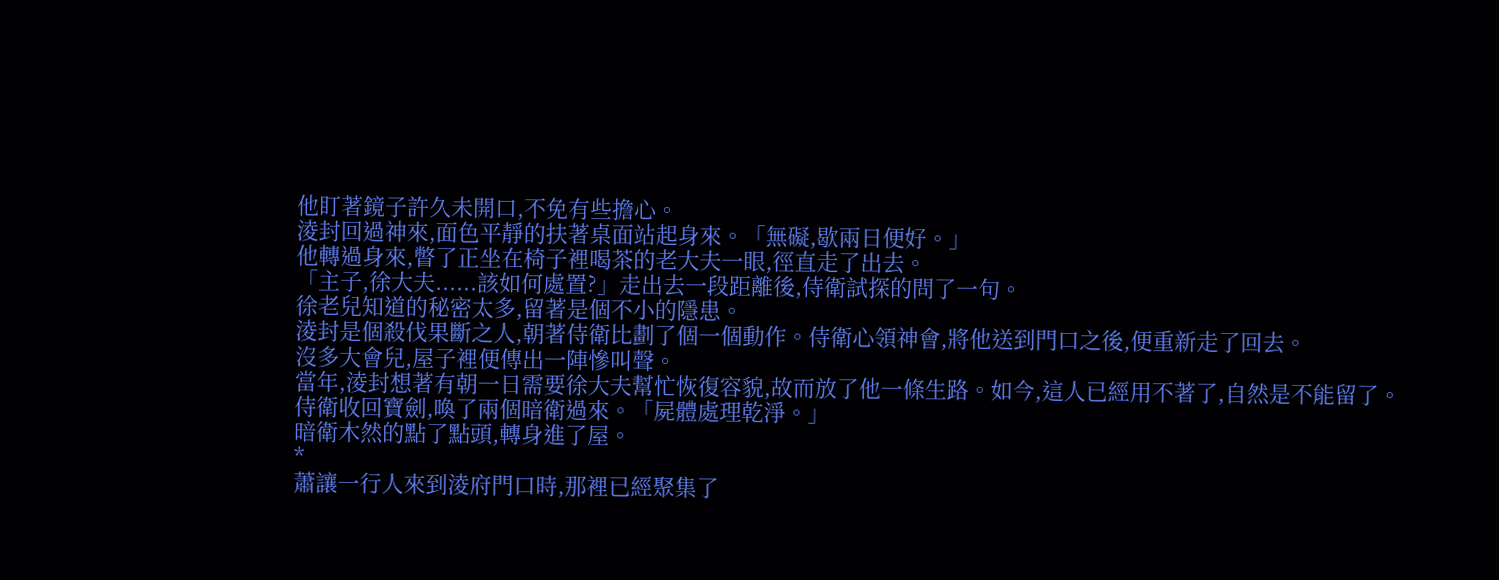他盯著鏡子許久未開口,不免有些擔心。
淩封回過神來,面色平靜的扶著桌面站起身來。「無礙,歇兩日便好。」
他轉過身來,瞥了正坐在椅子裡喝茶的老大夫一眼,徑直走了出去。
「主子,徐大夫......該如何處置?」走出去一段距離後,侍衛試探的問了一句。
徐老兒知道的秘密太多,留著是個不小的隱患。
淩封是個殺伐果斷之人,朝著侍衛比劃了個一個動作。侍衛心領神會,將他送到門口之後,便重新走了回去。
沒多大會兒,屋子裡便傳出一陣慘叫聲。
當年,淩封想著有朝一日需要徐大夫幫忙恢復容貌,故而放了他一條生路。如今,這人已經用不著了,自然是不能留了。
侍衛收回寶劍,喚了兩個暗衛過來。「屍體處理乾淨。」
暗衛木然的點了點頭,轉身進了屋。
*
蕭讓一行人來到淩府門口時,那裡已經聚集了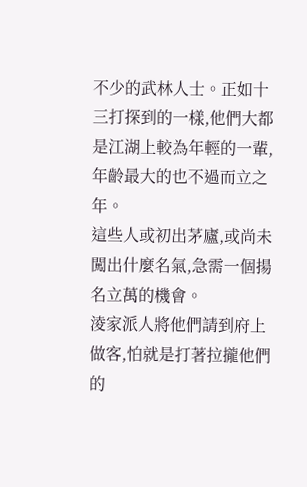不少的武林人士。正如十三打探到的一樣,他們大都是江湖上較為年輕的一輩,年齡最大的也不過而立之年。
這些人或初出茅廬,或尚未闖出什麼名氣,急需一個揚名立萬的機會。
淩家派人將他們請到府上做客,怕就是打著拉攏他們的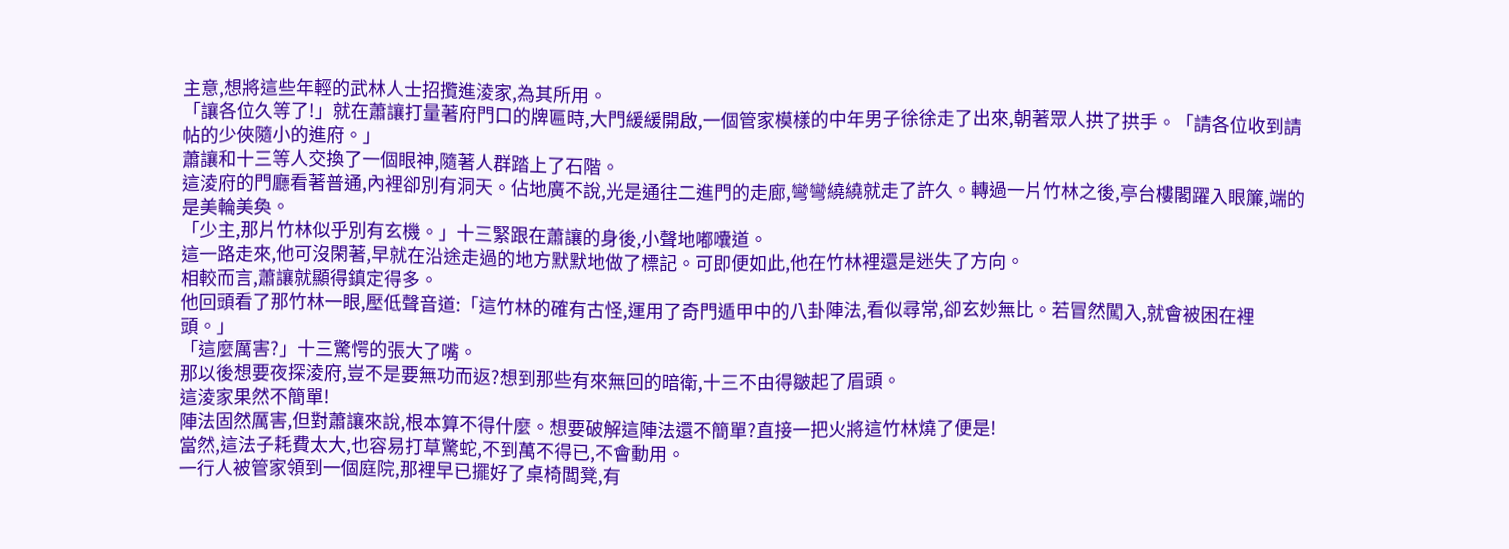主意,想將這些年輕的武林人士招攬進淩家,為其所用。
「讓各位久等了!」就在蕭讓打量著府門口的牌匾時,大門緩緩開啟,一個管家模樣的中年男子徐徐走了出來,朝著眾人拱了拱手。「請各位收到請帖的少俠隨小的進府。」
蕭讓和十三等人交換了一個眼神,隨著人群踏上了石階。
這淩府的門廳看著普通,內裡卻別有洞天。佔地廣不說,光是通往二進門的走廊,彎彎繞繞就走了許久。轉過一片竹林之後,亭台樓閣躍入眼簾,端的是美輪美奐。
「少主,那片竹林似乎別有玄機。」十三緊跟在蕭讓的身後,小聲地嘟囔道。
這一路走來,他可沒閑著,早就在沿途走過的地方默默地做了標記。可即便如此,他在竹林裡還是迷失了方向。
相較而言,蕭讓就顯得鎮定得多。
他回頭看了那竹林一眼,壓低聲音道:「這竹林的確有古怪,運用了奇門遁甲中的八卦陣法,看似尋常,卻玄妙無比。若冒然闖入,就會被困在裡頭。」
「這麼厲害?」十三驚愕的張大了嘴。
那以後想要夜探淩府,豈不是要無功而返?想到那些有來無回的暗衛,十三不由得皺起了眉頭。
這淩家果然不簡單!
陣法固然厲害,但對蕭讓來說,根本算不得什麼。想要破解這陣法還不簡單?直接一把火將這竹林燒了便是!
當然,這法子耗費太大,也容易打草驚蛇,不到萬不得已,不會動用。
一行人被管家領到一個庭院,那裡早已擺好了桌椅闆凳,有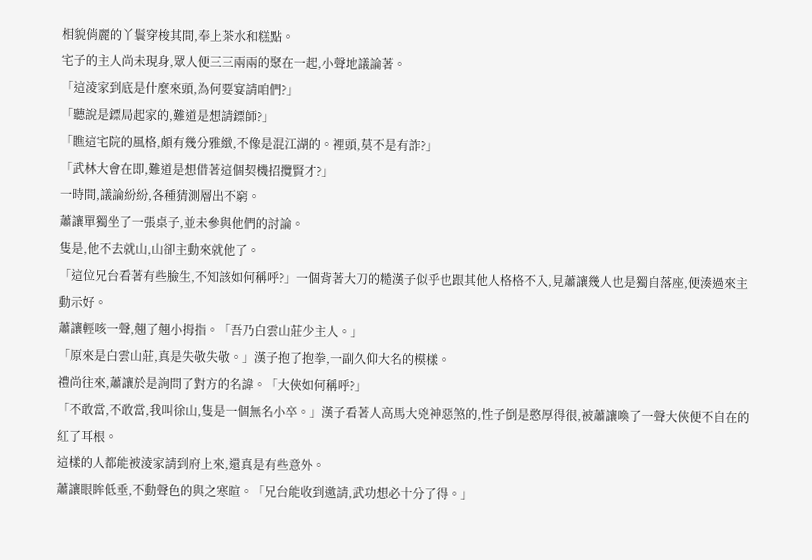相貌俏麗的丫鬟穿梭其間,奉上茶水和糕點。
宅子的主人尚未現身,眾人便三三兩兩的聚在一起,小聲地議論著。
「這淩家到底是什麼來頭,為何要宴請咱們?」
「聽說是鏢局起家的,難道是想請鏢師?」
「瞧這宅院的風格,頗有幾分雅緻,不像是混江湖的。裡頭,莫不是有詐?」
「武林大會在即,難道是想借著這個契機招攬賢才?」
一時間,議論紛紛,各種猜測層出不窮。
蕭讓單獨坐了一張桌子,並未參與他們的討論。
隻是,他不去就山,山卻主動來就他了。
「這位兄台看著有些臉生,不知該如何稱呼?」一個背著大刀的糙漢子似乎也跟其他人格格不入,見蕭讓幾人也是獨自落座,便湊過來主動示好。
蕭讓輕咳一聲,翹了翹小拇指。「吾乃白雲山莊少主人。」
「原來是白雲山莊,真是失敬失敬。」漢子抱了抱拳,一副久仰大名的模樣。
禮尚往來,蕭讓於是詢問了對方的名諱。「大俠如何稱呼?」
「不敢當,不敢當,我叫徐山,隻是一個無名小卒。」漢子看著人高馬大兇神惡煞的,性子倒是憨厚得很,被蕭讓喚了一聲大俠便不自在的紅了耳根。
這樣的人都能被淩家請到府上來,還真是有些意外。
蕭讓眼眸低垂,不動聲色的與之寒暄。「兄台能收到邀請,武功想必十分了得。」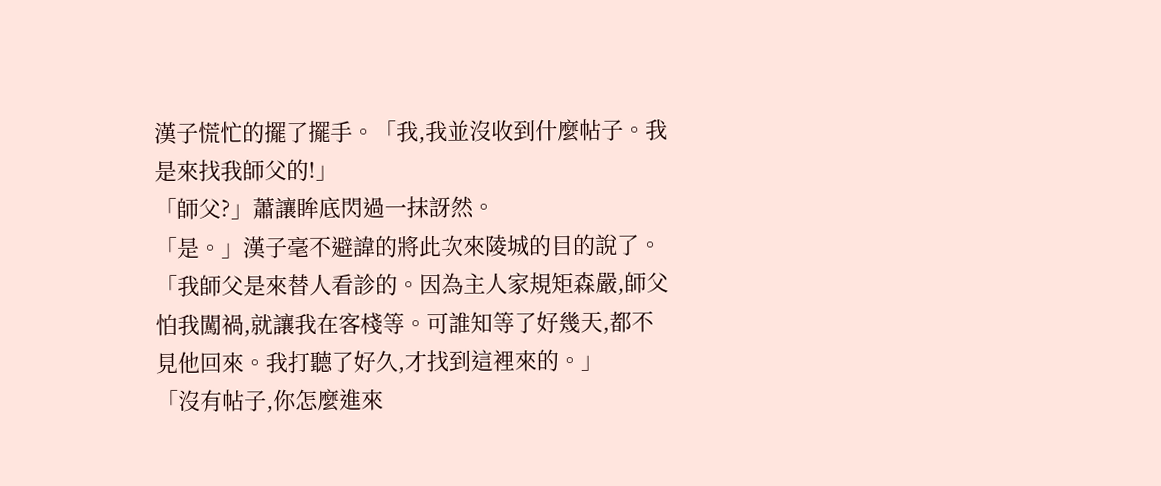漢子慌忙的擺了擺手。「我,我並沒收到什麼帖子。我是來找我師父的!」
「師父?」蕭讓眸底閃過一抹訝然。
「是。」漢子毫不避諱的將此次來陵城的目的說了。「我師父是來替人看診的。因為主人家規矩森嚴,師父怕我闖禍,就讓我在客棧等。可誰知等了好幾天,都不見他回來。我打聽了好久,才找到這裡來的。」
「沒有帖子,你怎麼進來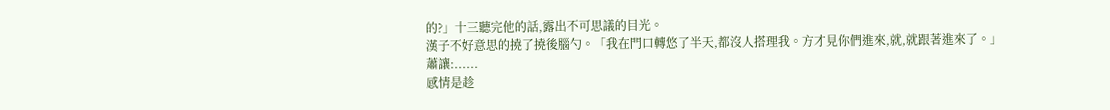的?」十三聽完他的話,露出不可思議的目光。
漢子不好意思的撓了撓後腦勺。「我在門口轉悠了半天,都沒人搭理我。方才見你們進來,就,就跟著進來了。」
蕭讓:......
感情是趁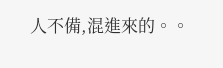人不備,混進來的。。